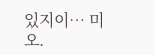있지이… 미오.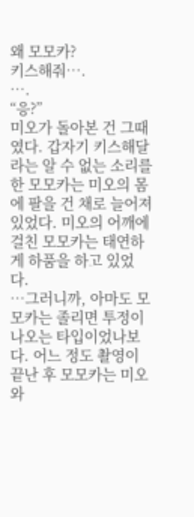왜 모모카?
키스해줘….
….
“응?”
미오가 돌아본 건 그때였다. 갑자기 키스해달라는 알 수 없는 소리를 한 모모카는 미오의 몸에 팔을 건 채로 늘어져 있었다. 미오의 어깨에 걸친 모모카는 태연하게 하품을 하고 있었다.
…그러니까, 아마도 모모카는 졸리면 투정이 나오는 타입이었나보다. 어느 정도 촬영이 끝난 후 모모카는 미오와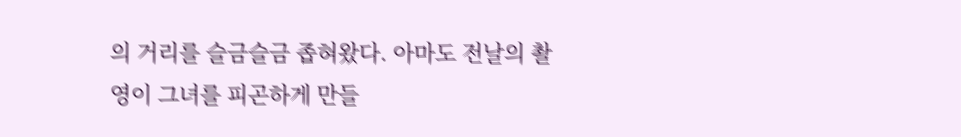의 거리를 슬금슬금 좁혀왔다. 아마도 전날의 촬영이 그녀를 피곤하게 만들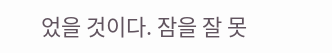었을 것이다. 잠을 잘 못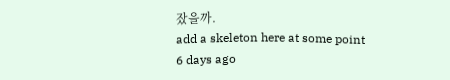잤을까.
add a skeleton here at some point
6 days ago